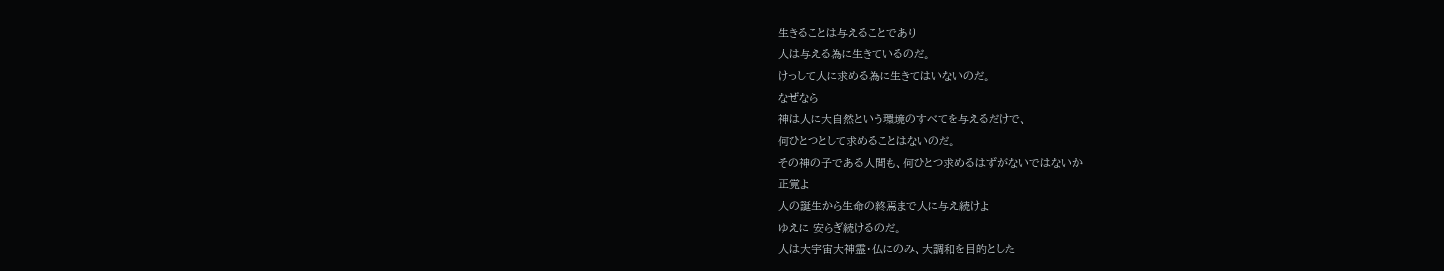生きることは与えることであり
人は与える為に生きているのだ。
けっして人に求める為に生きてはいないのだ。
なぜなら
神は人に大自然という環境のすべてを与えるだけで、
何ひとつとして求めることはないのだ。
その神の子である人間も、何ひとつ求めるはずがないではないか
正覚よ
人の誕生から生命の終焉まで人に与え続けよ
ゆえに 安らぎ続けるのだ。
人は大宇宙大神霊・仏にのみ、大調和を目的とした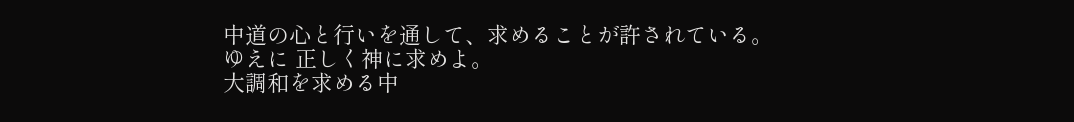中道の心と行いを通して、求めることが許されている。
ゆえに 正しく神に求めよ。
大調和を求める中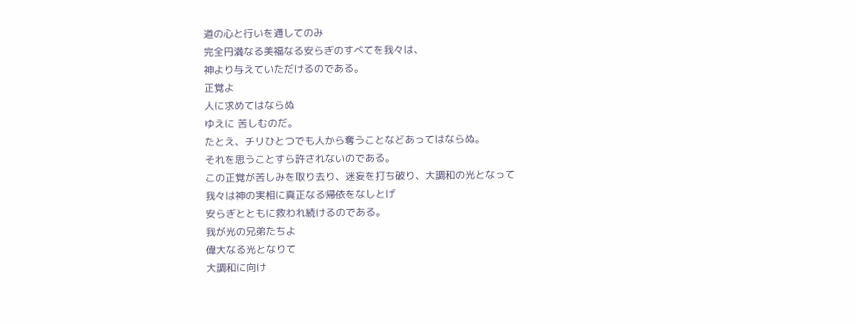道の心と行いを通してのみ
完全円満なる美福なる安らぎのすべてを我々は、
神より与えていただけるのである。
正覚よ
人に求めてはならぬ
ゆえに 苦しむのだ。
たとえ、チリひとつでも人から奪うことなどあってはならぬ。
それを思うことすら許されないのである。
この正覚が苦しみを取り去り、迷妄を打ち破り、大調和の光となって
我々は神の実相に真正なる帰依をなしとげ
安らぎとともに救われ続けるのである。
我が光の兄弟たちよ
偉大なる光となりて
大調和に向け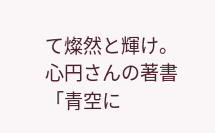て燦然と輝け。
心円さんの著書
「青空に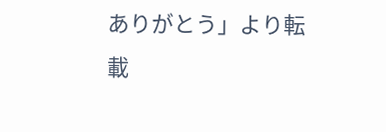ありがとう」より転載